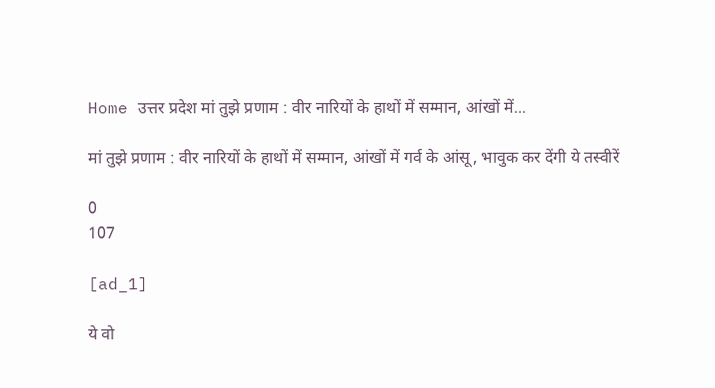Home उत्तर प्रदेश मां तुझे प्रणाम : वीर नारियों के हाथों में सम्मान, आंखों में...

मां तुझे प्रणाम : वीर नारियों के हाथों में सम्मान, आंखों में गर्व के आंसू, भावुक कर देंगी ये तस्वीरें

0
107

[ad_1]

ये वो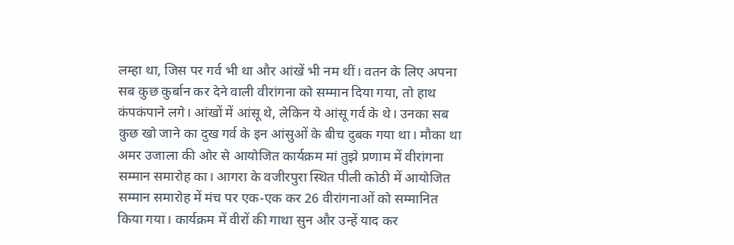लम्हा था, जिस पर गर्व भी था और आंखें भी नम थीं। वतन के लिए अपना सब कुछ कुर्बान कर देने वाली वीरांगना को सम्मान दिया गया, तो हाथ कंपकंपाने लगे। आंखों में आंसू थे, लेकिन ये आंसू गर्व के थे। उनका सब कुछ खो जाने का दुख गर्व के इन आंसुओं के बीच दुबक गया था। मौका था अमर उजाला की ओर से आयोजित कार्यक्रम मां तुझे प्रणाम में वीरांगना सम्मान समारोह का। आगरा के वजीरपुरा स्थित पीली कोठी में आयोजित सम्मान समारोह में मंच पर एक-एक कर 26 वीरांगनाओं को सम्मानित किया गया। कार्यक्रम में वीरों की गाथा सुन और उन्हें याद कर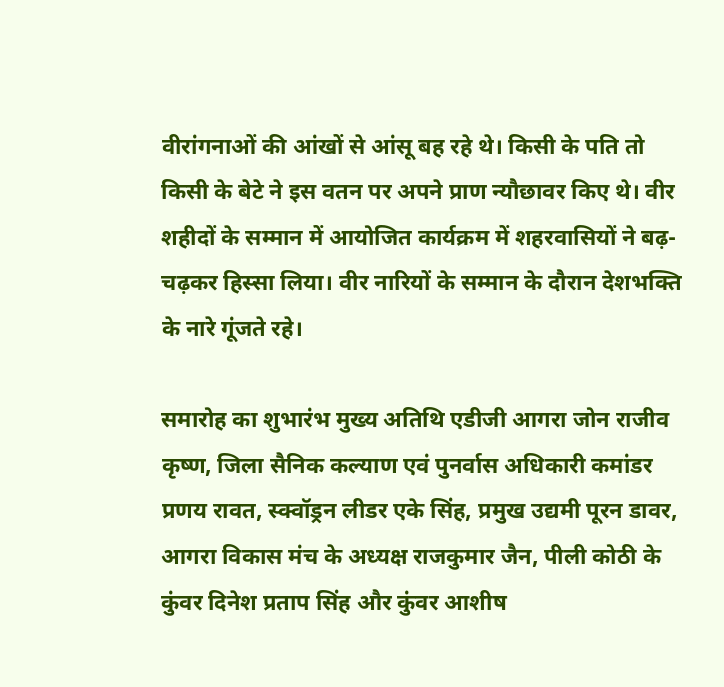वीरांगनाओं की आंखों से आंसू बह रहे थे। किसी के पति तो किसी के बेटे ने इस वतन पर अपने प्राण न्यौछावर किए थे। वीर शहीदों के सम्मान में आयोजित कार्यक्रम में शहरवासियों ने बढ़-चढ़कर हिस्सा लिया। वीर नारियों के सम्मान के दौरान देशभक्ति के नारे गूंजते रहे।

समारोह का शुभारंभ मुख्य अतिथि एडीजी आगरा जोन राजीव कृष्ण, जिला सैनिक कल्याण एवं पुनर्वास अधिकारी कमांडर प्रणय रावत, स्क्वॉड्रन लीडर एके सिंह, प्रमुख उद्यमी पूरन डावर, आगरा विकास मंच के अध्यक्ष राजकुमार जैन, पीली कोठी के कुंवर दिनेश प्रताप सिंह और कुंवर आशीष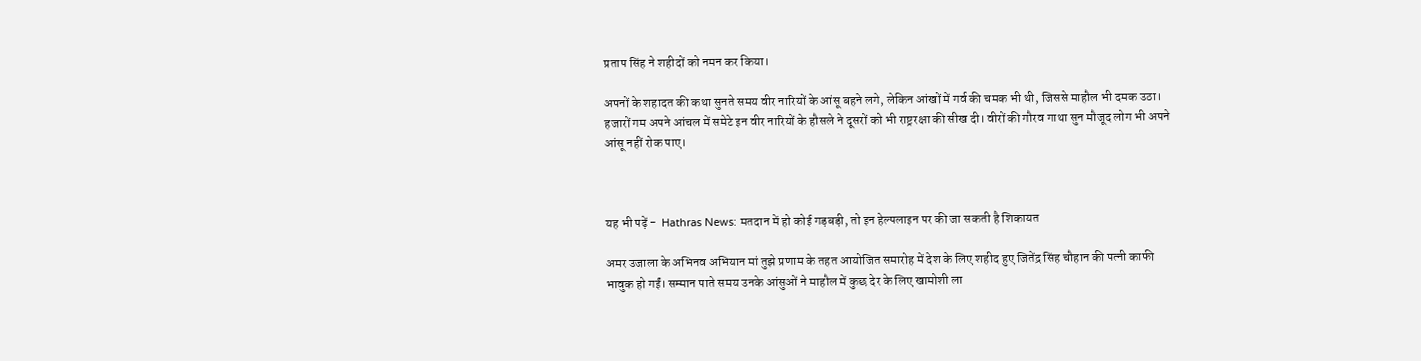प्रताप सिंह ने शहीदों को नमन कर किया।

अपनों के शहादत की कथा सुनते समय वीर नारियों के आंसू बहने लगे, लेकिन आंखों में गर्व की चमक भी थी, जिससे माहौल भी दमक उठा। हजारों गम अपने आंचल में समेटे इन वीर नारियों के हौसले ने दूसरों को भी राष्ट्ररक्षा की सीख दी। वीरों की गौरव गाथा सुन मौजूद लोग भी अपने आंसू नहीं रोक पाए।



यह भी पढ़ें -  Hathras News: मतदान में हो कोई गड़बड़ी, तो इन हेल्पलाइन पर की जा सकती है शिकायत

अमर उजाला के अभिनव अभियान मां तुझे प्रणाम के तहत आयोजित समारोह में देश के लिए शहीद हुए जितेंद्र सिंह चौहान की पत्नी काफी भावुक हो गईं। सम्मान पाते समय उनके आंसुओं ने माहौल में कुछ देर के लिए खामोशी ला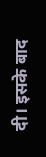दी। इसके बाद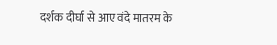दर्शक दीर्घा से आए वंदे मातरम के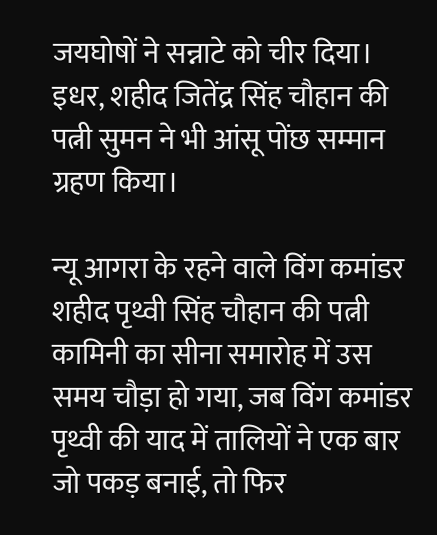जयघोषों ने सन्नाटे को चीर दिया। इधर, शहीद जितेंद्र सिंह चौहान की पत्नी सुमन ने भी आंसू पोंछ सम्मान ग्रहण किया।

न्यू आगरा के रहने वाले विंग कमांडर शहीद पृथ्वी सिंह चौहान की पत्नी कामिनी का सीना समारोह में उस समय चौड़ा हो गया, जब विंग कमांडर पृथ्वी की याद में तालियों ने एक बार जो पकड़ बनाई, तो फिर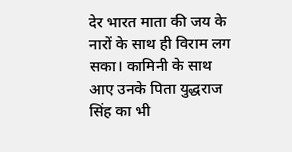देर भारत माता की जय के नारों के साथ ही विराम लग सका। कामिनी के साथ आए उनके पिता युद्धराज सिंह का भी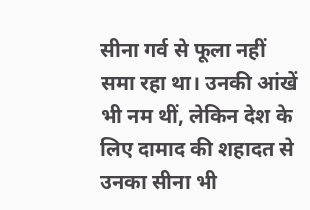सीना गर्व से फूला नहीं समा रहा था। उनकी आंखें भी नम थीं, लेकिन देश के लिए दामाद की शहादत से उनका सीना भी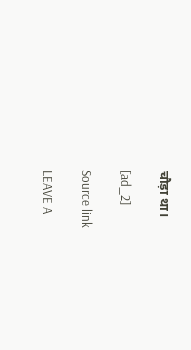चौड़ा था।

[ad_2]

Source link

LEAVE A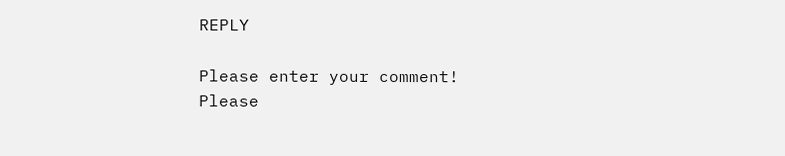REPLY

Please enter your comment!
Please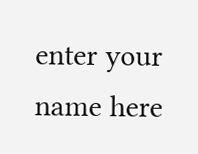enter your name here